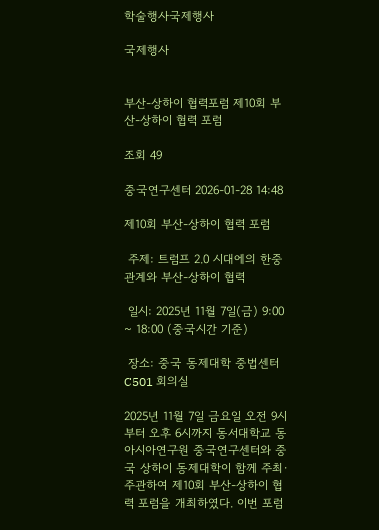학술행사국제행사

국제행사


부산-상하이 협력포럼 제10회 부산-상하이 협력 포럼

조회 49

중국연구센터 2026-01-28 14:48

제10회 부산-상하이 협력 포럼

 주제: 트럼프 2.0 시대에의 한중 관계와 부산-상하이 협력

 일시: 2025년 11월 7일(금) 9:00 ~ 18:00 (중국시간 기준)

 장소: 중국 동제대학 중법센터 C501 회의실

2025년 11월 7일 금요일 오전 9시부터 오후 6시까지 동서대학교 동아시아연구원 중국연구센터와 중국 상하이 동제대학이 함께 주최·주관하여 제10회 부산-상하이 협력 포럼을 개최하였다. 이번 포럼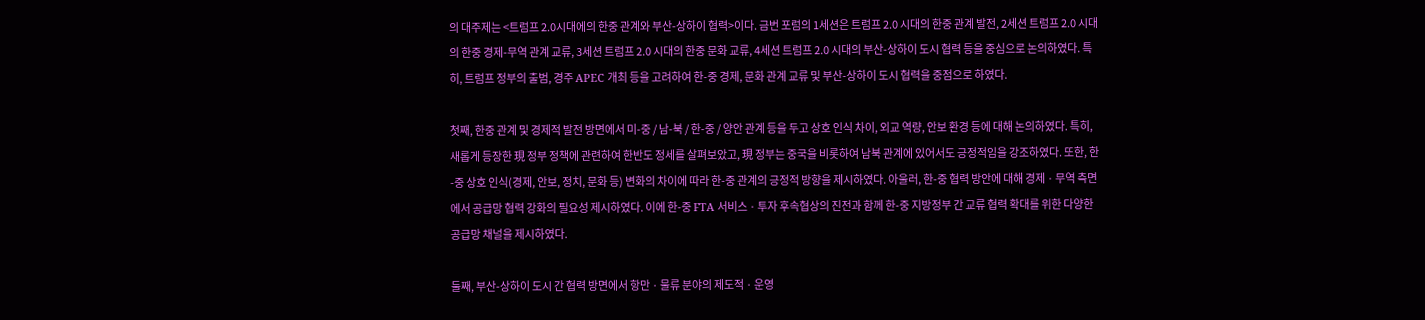의 대주제는 <트럼프 2.0시대에의 한중 관계와 부산-상하이 협력>이다. 금번 포럼의 1세션은 트럼프 2.0 시대의 한중 관계 발전, 2세션 트럼프 2.0 시대의 한중 경제-무역 관계 교류, 3세션 트럼프 2.0 시대의 한중 문화 교류, 4세션 트럼프 2.0 시대의 부산-상하이 도시 협력 등을 중심으로 논의하였다. 특히, 트럼프 정부의 출범, 경주 APEC 개최 등을 고려하여 한-중 경제, 문화 관계 교류 및 부산-상하이 도시 협력을 중점으로 하였다.

첫째, 한중 관계 및 경제적 발전 방면에서 미-중 / 남-북 / 한-중 / 양안 관계 등을 두고 상호 인식 차이, 외교 역량, 안보 환경 등에 대해 논의하였다. 특히, 새롭게 등장한 現 정부 정책에 관련하여 한반도 정세를 살펴보았고, 現 정부는 중국을 비롯하여 남북 관계에 있어서도 긍정적임을 강조하였다. 또한, 한-중 상호 인식(경제, 안보, 정치, 문화 등) 변화의 차이에 따라 한-중 관계의 긍정적 방향을 제시하였다. 아울러, 한-중 협력 방안에 대해 경제 · 무역 측면에서 공급망 협력 강화의 필요성 제시하였다. 이에 한-중 FTA 서비스 · 투자 후속협상의 진전과 함께 한-중 지방정부 간 교류 협력 확대를 위한 다양한 공급망 채널을 제시하였다.

둘째, 부산-상하이 도시 간 협력 방면에서 항만 · 물류 분야의 제도적 · 운영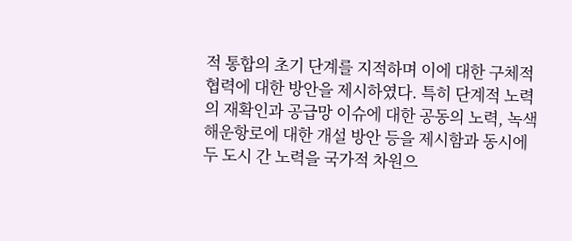적 통합의 초기 단계를 지적하며 이에 대한 구체적 협력에 대한 방안을 제시하였다. 특히 단계적 노력의 재확인과 공급망 이슈에 대한 공동의 노력, 녹색해운항로에 대한 개설 방안 등을 제시함과 동시에 두 도시 간 노력을 국가적 차원으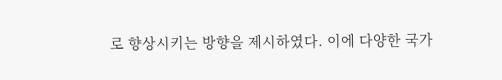로 향상시키는 방향을 제시하였다. 이에 다양한 국가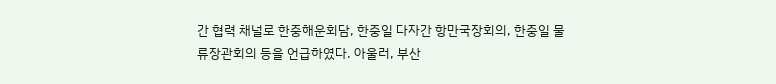간 협력 채널로 한중해운회담, 한중일 다자간 항만국장회의, 한중일 물류장관회의 등을 언급하였다. 아울러, 부산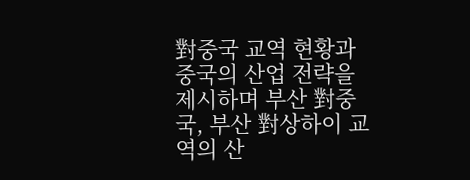對중국 교역 현황과 중국의 산업 전략을 제시하며 부산 對중국, 부산 對상하이 교역의 산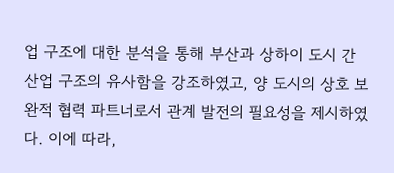업 구조에 대한 분석을 통해 부산과 상하이 도시 간 산업 구조의 유사함을 강조하였고, 양 도시의 상호 보완적 협력 파트너로서 관계 발전의 필요성을 제시하였다. 이에 따라,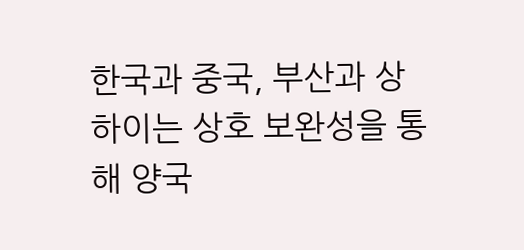한국과 중국, 부산과 상하이는 상호 보완성을 통해 양국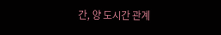간, 양 도시간 관계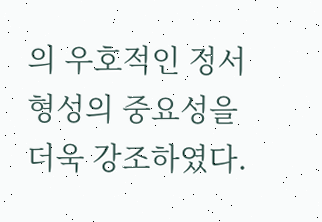의 우호적인 정서 형성의 중요성을 더욱 강조하였다.